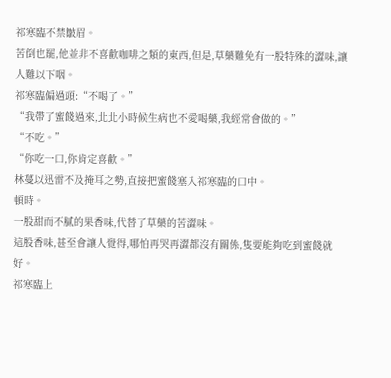祁寒臨不禁皺眉。
苦倒也罷,他並非不喜歡咖啡之類的東西,但是,草藥難免有一股特殊的澀味,讓人難以下咽。
祁寒臨偏過頭:“不喝了。”
“我帶了蜜餞過來,北北小時候生病也不愛喝藥,我經常會做的。”
“不吃。”
“你吃一口,你肯定喜歡。”
林蔓以迅雷不及掩耳之勢,直接把蜜餞塞入祁寒臨的口中。
頓時。
一股甜而不膩的果香味,代替了草藥的苦澀味。
這股香味,甚至會讓人覺得,哪怕再哭再澀都沒有關係,隻要能夠吃到蜜餞就好。
祁寒臨上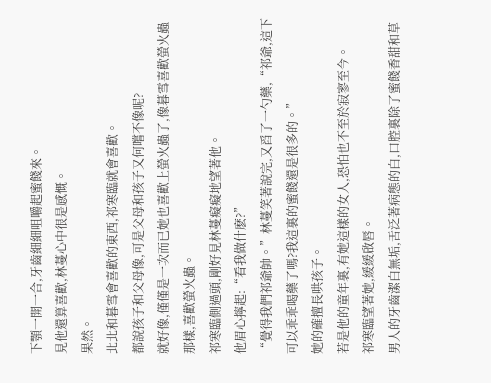下顎一開一合,牙齒細細咀嚼起蜜餞來。
見他還算喜歡,林蔓心中很是感慨。
果然。
北北和暮雪會喜歡的東西,祁寒臨就會喜歡。
都說孩子和父母像,可是父母和孩子又何嚐不像呢?
就好像,僅僅是一次而已她也喜歡上螢火蟲了,像暮雪喜歡螢火蟲那樣,喜歡螢火蟲。
祁寒臨側過頭,剛好見林蔓癡癡地望著他。
他眉心擰起:“看我做什麽?”
“覺得我們祁爺帥。”林蔓笑著說完,又舀了一勺藥,“祁爺,這下可以乖乖喝藥了嗎?我這裏的蜜餞還是很多的。”
她的確擅長哄孩子。
若是他的童年裏,有她這樣的女人,恐怕也不至於寂寥至今。
祁寒臨望著她,緩緩啟唇。
男人的牙齒潔白無垢,舌泛著病態的白,口腔裏除了蜜餞香甜和草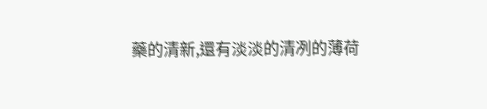藥的清新,還有淡淡的清冽的薄荷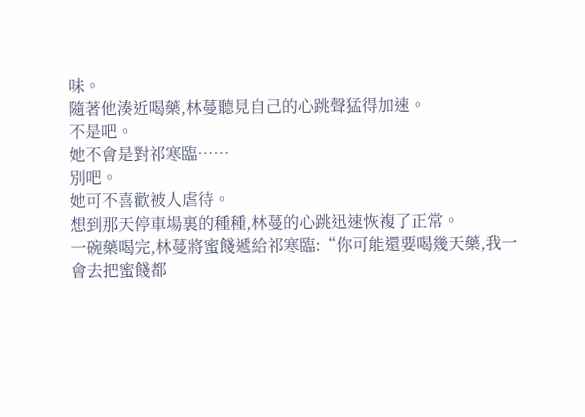味。
隨著他湊近喝藥,林蔓聽見自己的心跳聲猛得加速。
不是吧。
她不會是對祁寒臨……
別吧。
她可不喜歡被人虐待。
想到那天停車場裏的種種,林蔓的心跳迅速恢複了正常。
一碗藥喝完,林蔓將蜜餞遞給祁寒臨:“你可能還要喝幾天藥,我一會去把蜜餞都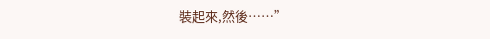裝起來,然後……”